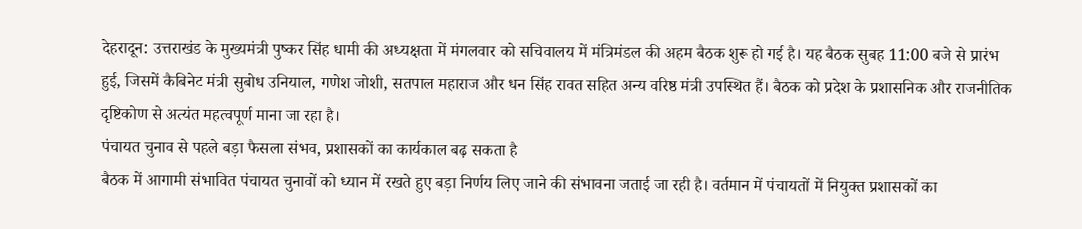देहरादून: उत्तराखंड के मुख्यमंत्री पुष्कर सिंह धामी की अध्यक्षता में मंगलवार को सचिवालय में मंत्रिमंडल की अहम बैठक शुरू हो गई है। यह बैठक सुबह 11:00 बजे से प्रारंभ हुई, जिसमें कैबिनेट मंत्री सुबोध उनियाल, गणेश जोशी, सतपाल महाराज और धन सिंह रावत सहित अन्य वरिष्ठ मंत्री उपस्थित हैं। बैठक को प्रदेश के प्रशासनिक और राजनीतिक दृष्टिकोण से अत्यंत महत्वपूर्ण माना जा रहा है।
पंचायत चुनाव से पहले बड़ा फैसला संभव, प्रशासकों का कार्यकाल बढ़ सकता है
बैठक में आगामी संभावित पंचायत चुनावों को ध्यान में रखते हुए बड़ा निर्णय लिए जाने की संभावना जताई जा रही है। वर्तमान में पंचायतों में नियुक्त प्रशासकों का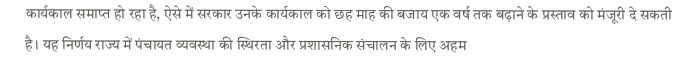कार्यकाल समाप्त हो रहा है, ऐसे में सरकार उनके कार्यकाल को छह माह की बजाय एक वर्ष तक बढ़ाने के प्रस्ताव को मंजूरी दे सकती है। यह निर्णय राज्य में पंचायत व्यवस्था की स्थिरता और प्रशासनिक संचालन के लिए अहम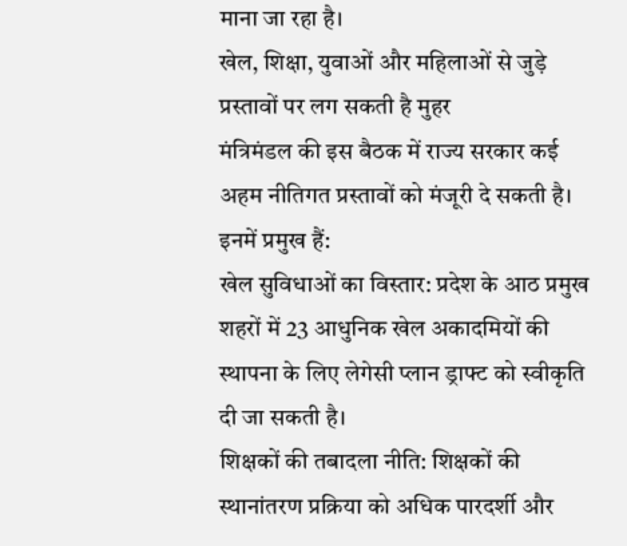माना जा रहा है।
खेल, शिक्षा, युवाओं और महिलाओं से जुड़े प्रस्तावों पर लग सकती है मुहर
मंत्रिमंडल की इस बैठक में राज्य सरकार कई अहम नीतिगत प्रस्तावों को मंजूरी दे सकती है। इनमें प्रमुख हैं:
खेल सुविधाओं का विस्तार: प्रदेश के आठ प्रमुख शहरों में 23 आधुनिक खेल अकादमियों की स्थापना के लिए लेगेसी प्लान ड्राफ्ट को स्वीकृति दी जा सकती है।
शिक्षकों की तबादला नीति: शिक्षकों की स्थानांतरण प्रक्रिया को अधिक पारदर्शी और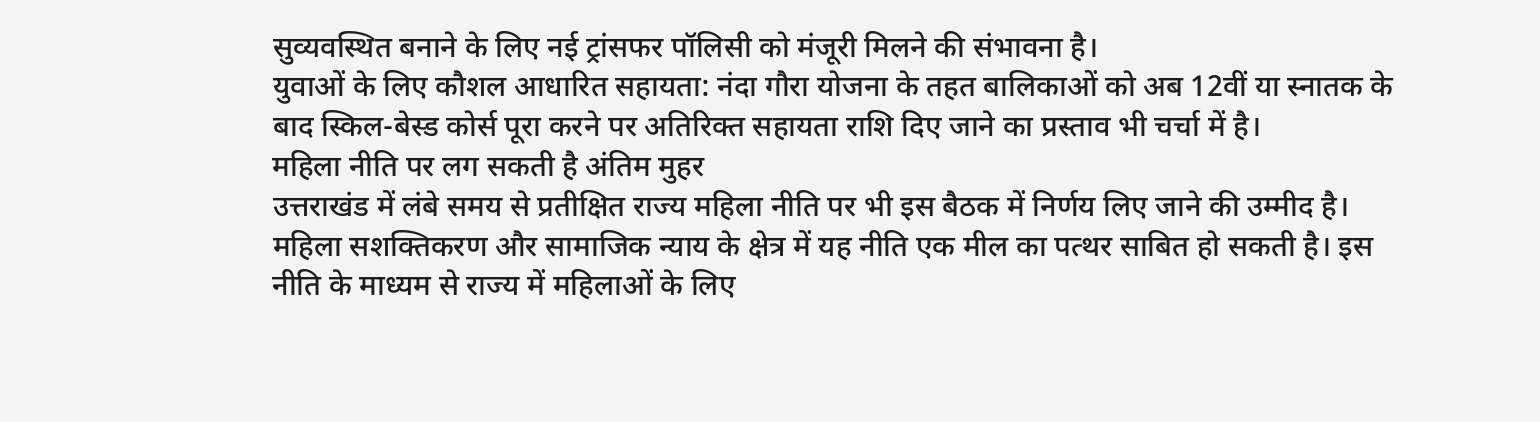सुव्यवस्थित बनाने के लिए नई ट्रांसफर पॉलिसी को मंजूरी मिलने की संभावना है।
युवाओं के लिए कौशल आधारित सहायता: नंदा गौरा योजना के तहत बालिकाओं को अब 12वीं या स्नातक के बाद स्किल-बेस्ड कोर्स पूरा करने पर अतिरिक्त सहायता राशि दिए जाने का प्रस्ताव भी चर्चा में है।
महिला नीति पर लग सकती है अंतिम मुहर
उत्तराखंड में लंबे समय से प्रतीक्षित राज्य महिला नीति पर भी इस बैठक में निर्णय लिए जाने की उम्मीद है। महिला सशक्तिकरण और सामाजिक न्याय के क्षेत्र में यह नीति एक मील का पत्थर साबित हो सकती है। इस नीति के माध्यम से राज्य में महिलाओं के लिए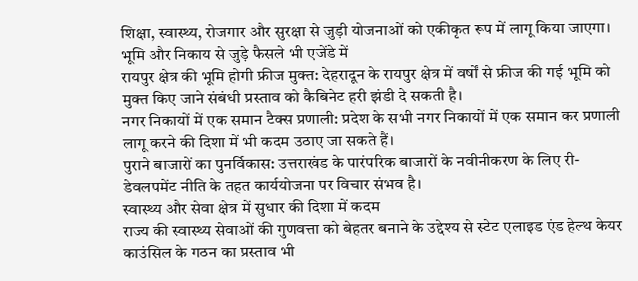शिक्षा, स्वास्थ्य, रोजगार और सुरक्षा से जुड़ी योजनाओं को एकीकृत रूप में लागू किया जाएगा।
भूमि और निकाय से जुड़े फैसले भी एजेंडे में
रायपुर क्षेत्र की भूमि होगी फ्रीज मुक्त: देहरादून के रायपुर क्षेत्र में वर्षों से फ्रीज की गई भूमि को मुक्त किए जाने संबंधी प्रस्ताव को कैबिनेट हरी झंडी दे सकती है।
नगर निकायों में एक समान टैक्स प्रणाली: प्रदेश के सभी नगर निकायों में एक समान कर प्रणाली लागू करने की दिशा में भी कदम उठाए जा सकते हैं।
पुराने बाजारों का पुनर्विकास: उत्तराखंड के पारंपरिक बाजारों के नवीनीकरण के लिए री-डेवलपमेंट नीति के तहत कार्ययोजना पर विचार संभव है।
स्वास्थ्य और सेवा क्षेत्र में सुधार की दिशा में कदम
राज्य की स्वास्थ्य सेवाओं की गुणवत्ता को बेहतर बनाने के उद्देश्य से स्टेट एलाइड एंड हेल्थ केयर काउंसिल के गठन का प्रस्ताव भी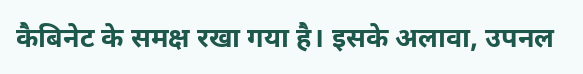कैबिनेट के समक्ष रखा गया है। इसके अलावा, उपनल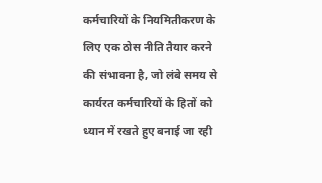कर्मचारियों के नियमितीकरण के लिए एक ठोस नीति तैयार करने की संभावना है, जो लंबे समय से कार्यरत कर्मचारियों के हितों को ध्यान में रखते हुए बनाई जा रही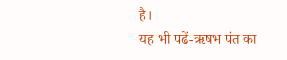है।
यह भी पढें-ऋषभ पंत का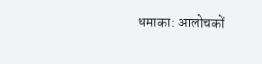धमाका: आलोचकों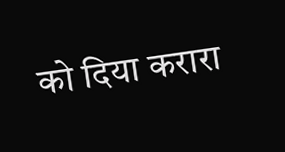को दिया करारा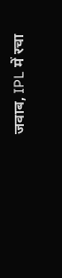जवाब, IPL में रचा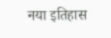नया इतिहास